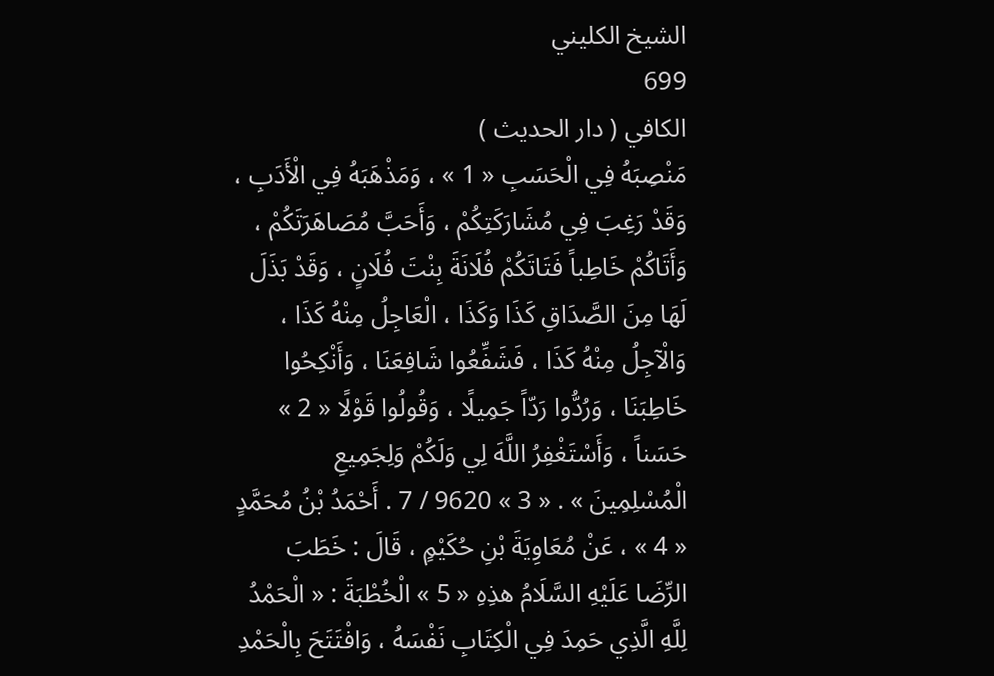الشيخ الكليني
699
الكافي ( دار الحديث )
مَنْصِبَهُ فِي الْحَسَبِ « 1 » ، وَمَذْهَبَهُ فِي الْأَدَبِ ، وَقَدْ رَغِبَ فِي مُشَارَكَتِكُمْ ، وَأَحَبَّ مُصَاهَرَتَكُمْ ، وَأَتَاكُمْ خَاطِباً فَتَاتَكُمْ فُلَانَةَ بِنْتَ فُلَانٍ ، وَقَدْ بَذَلَ لَهَا مِنَ الصَّدَاقِ كَذَا وَكَذَا ، الْعَاجِلُ مِنْهُ كَذَا ، وَالْآجِلُ مِنْهُ كَذَا ، فَشَفِّعُوا شَافِعَنَا ، وَأَنْكِحُوا خَاطِبَنَا ، وَرُدُّوا رَدّاً جَمِيلًا ، وَقُولُوا قَوْلًا « 2 » حَسَناً ، وَأَسْتَغْفِرُ اللَّهَ لِي وَلَكُمْ وَلِجَمِيعِ الْمُسْلِمِينَ » . « 3 » 9620 / 7 . أَحْمَدُ بْنُ مُحَمَّدٍ « 4 » ، عَنْ مُعَاوِيَةَ بْنِ حُكَيْمٍ ، قَالَ : خَطَبَ الرِّضَا عَلَيْهِ السَّلَامُ هذِهِ « 5 » الْخُطْبَةَ : « الْحَمْدُ لِلَّهِ الَّذِي حَمِدَ فِي الْكِتَابِ نَفْسَهُ ، وَافْتَتَحَ بِالْحَمْدِ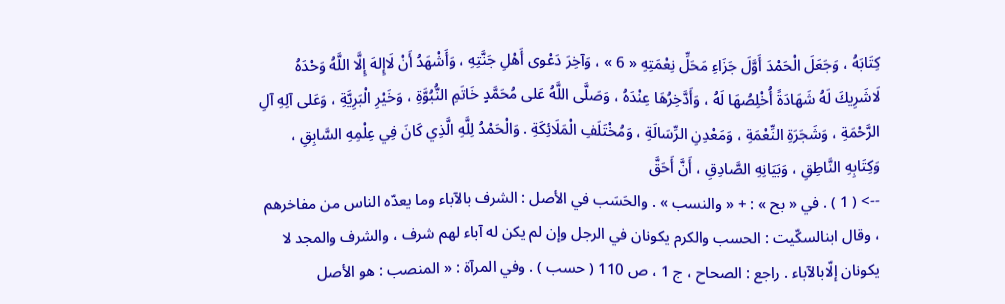كِتَابَهُ ، وَجَعَلَ الْحَمْدَ أَوَّلَ جَزَاءِ مَحَلِّ نِعْمَتِهِ « 6 » ، وَآخِرَ دَعْوى أَهْلِ جَنَّتِهِ ، وَأَشْهَدُ أَنْ لَاإِلهَ إِلَّا اللَّهُ وَحْدَهُ لَاشَرِيكَ لَهُ شَهَادَةً أُخْلِصُهَا لَهُ ، وَأَدَّخِرُهَا عِنْدَهُ ، وَصَلَّى اللَّهُ عَلى مُحَمَّدٍ خَاتَمِ النُّبُوَّةِ ، وَخَيْرِ الْبَرِيَّةِ ، وَعَلى آلِهِ آلِ الرَّحْمَةِ ، وَشَجَرَةِ النِّعْمَةِ ، وَمَعْدِنِ الرِّسَالَةِ ، وَمُخْتَلَفِ الْمَلَائِكَةِ . وَالْحَمْدُ لِلَّهِ الَّذِي كَانَ فِي عِلْمِهِ السَّابِقِ ، وَكِتَابِهِ النَّاطِقِ ، وَبَيَانِهِ الصَّادِقِ ، أَنَّ أَحَقَّ
--> ( 1 ) . في « بح » : + « والنسب » . والحَسَب في الأصل : الشرف بالآباء وما يعدّه الناس من مفاخرهم ، وقال ابنالسكّيت : الحسب والكرم يكونان في الرجل وإن لم يكن له آباء لهم شرف ، والشرف والمجد لا يكونان إلّابالآباء . راجع : الصحاح ، ج 1 ، ص 110 ( حسب ) . وفي المرآة : « المنصب : هو الأصل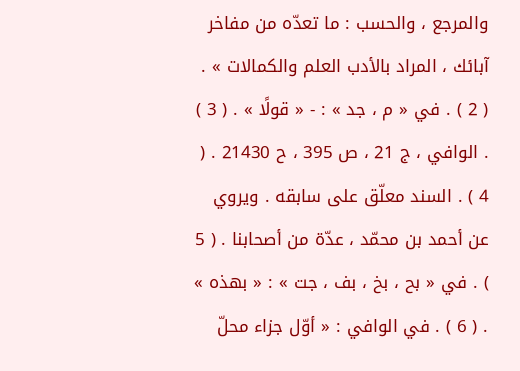والمرجع ، والحسب : ما تعدّه من مفاخر آبائك ، المراد بالأدب العلم والكمالات » . ( 2 ) . في « م ، جد » : - « قولًا » . ( 3 ) . الوافي ، ج 21 ، ص 395 ، ح 21430 . ( 4 ) . السند معلّق على سابقه . ويروي عن أحمد بن محمّد ، عدّة من أصحابنا . ( 5 ) . في « بح ، بخ ، بف ، جت » : « بهذه » . ( 6 ) . في الوافي : « أوّل جزاء محلّ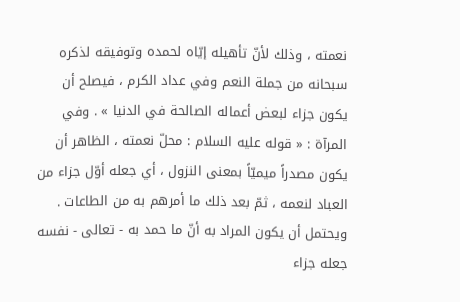نعمته ، وذلك لأنّ تأهيله إيّاه لحمده وتوفيقه لذكره سبحانه من جملة النعم وفي عداد الكرم ، فيصلح أن يكون جزاء لبعض أعماله الصالحة في الدنيا » . وفي المرآة : « قوله عليه السلام : محلّ نعمته ، الظاهر أن يكون مصدراً ميميّاً بمعنى النزول ، أي جعله أوّل جزاء من العباد لنعمه ، ثمّ بعد ذلك ما أمرهم به من الطاعات . ويحتمل أن يكون المراد به أنّ ما حمد به - تعالى - نفسه جعله جزاء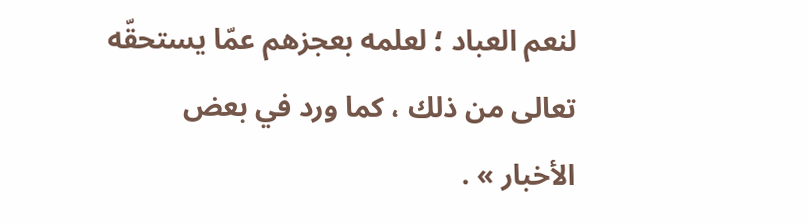لنعم العباد ؛ لعلمه بعجزهم عمّا يستحقّه تعالى من ذلك ، كما ورد في بعض الأخبار » .